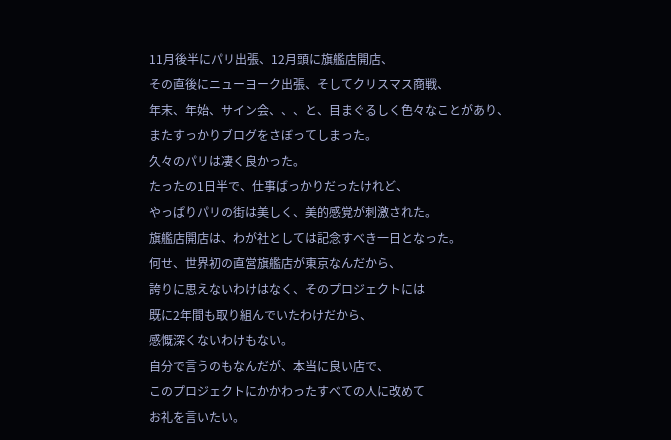11月後半にパリ出張、12月頭に旗艦店開店、
その直後にニューヨーク出張、そしてクリスマス商戦、
年末、年始、サイン会、、、と、目まぐるしく色々なことがあり、
またすっかりブログをさぼってしまった。
久々のパリは凄く良かった。
たったの1日半で、仕事ばっかりだったけれど、
やっぱりパリの街は美しく、美的感覚が刺激された。
旗艦店開店は、わが社としては記念すべき一日となった。
何せ、世界初の直営旗艦店が東京なんだから、
誇りに思えないわけはなく、そのプロジェクトには
既に2年間も取り組んでいたわけだから、
感慨深くないわけもない。
自分で言うのもなんだが、本当に良い店で、
このプロジェクトにかかわったすべての人に改めて
お礼を言いたい。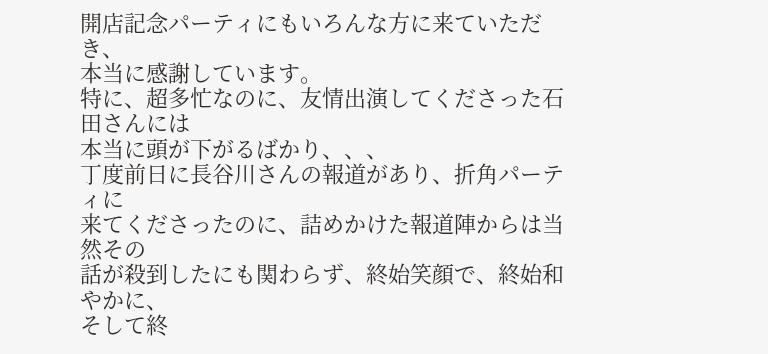開店記念パーティにもいろんな方に来ていただき、
本当に感謝しています。
特に、超多忙なのに、友情出演してくださった石田さんには
本当に頭が下がるばかり、、、
丁度前日に長谷川さんの報道があり、折角パーティに
来てくださったのに、詰めかけた報道陣からは当然その
話が殺到したにも関わらず、終始笑顔で、終始和やかに、
そして終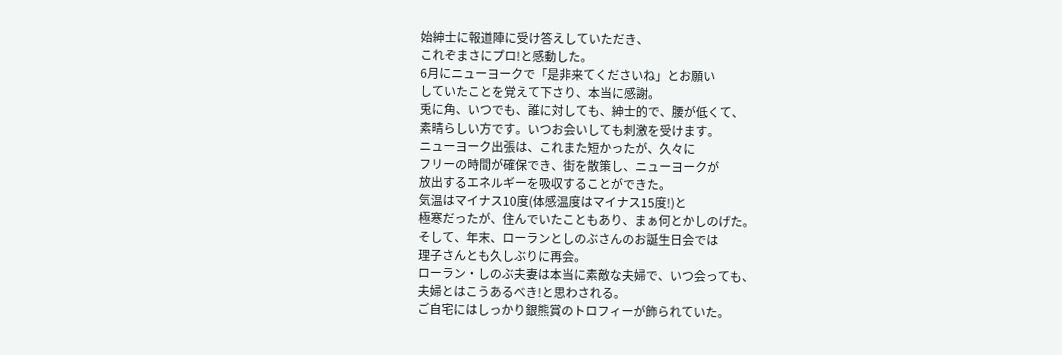始紳士に報道陣に受け答えしていただき、
これぞまさにプロ!と感動した。
6月にニューヨークで「是非来てくださいね」とお願い
していたことを覚えて下さり、本当に感謝。
兎に角、いつでも、誰に対しても、紳士的で、腰が低くて、
素晴らしい方です。いつお会いしても刺激を受けます。
ニューヨーク出張は、これまた短かったが、久々に
フリーの時間が確保でき、街を散策し、ニューヨークが
放出するエネルギーを吸収することができた。
気温はマイナス10度(体感温度はマイナス15度!)と
極寒だったが、住んでいたこともあり、まぁ何とかしのげた。
そして、年末、ローランとしのぶさんのお誕生日会では
理子さんとも久しぶりに再会。
ローラン・しのぶ夫妻は本当に素敵な夫婦で、いつ会っても、
夫婦とはこうあるべき!と思わされる。
ご自宅にはしっかり銀熊賞のトロフィーが飾られていた。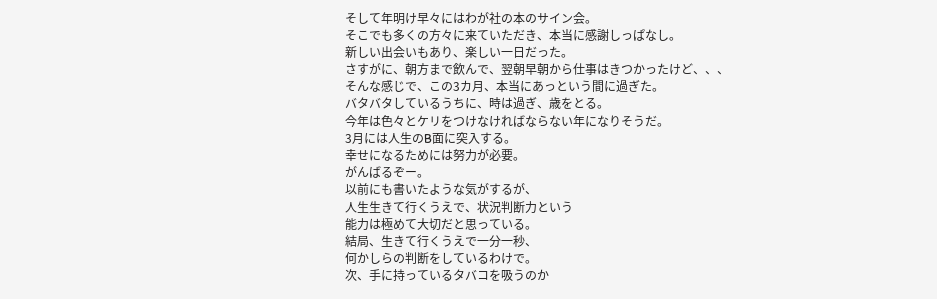そして年明け早々にはわが社の本のサイン会。
そこでも多くの方々に来ていただき、本当に感謝しっぱなし。
新しい出会いもあり、楽しい一日だった。
さすがに、朝方まで飲んで、翌朝早朝から仕事はきつかったけど、、、
そんな感じで、この3カ月、本当にあっという間に過ぎた。
バタバタしているうちに、時は過ぎ、歳をとる。
今年は色々とケリをつけなければならない年になりそうだ。
3月には人生のB面に突入する。
幸せになるためには努力が必要。
がんばるぞー。
以前にも書いたような気がするが、
人生生きて行くうえで、状況判断力という
能力は極めて大切だと思っている。
結局、生きて行くうえで一分一秒、
何かしらの判断をしているわけで。
次、手に持っているタバコを吸うのか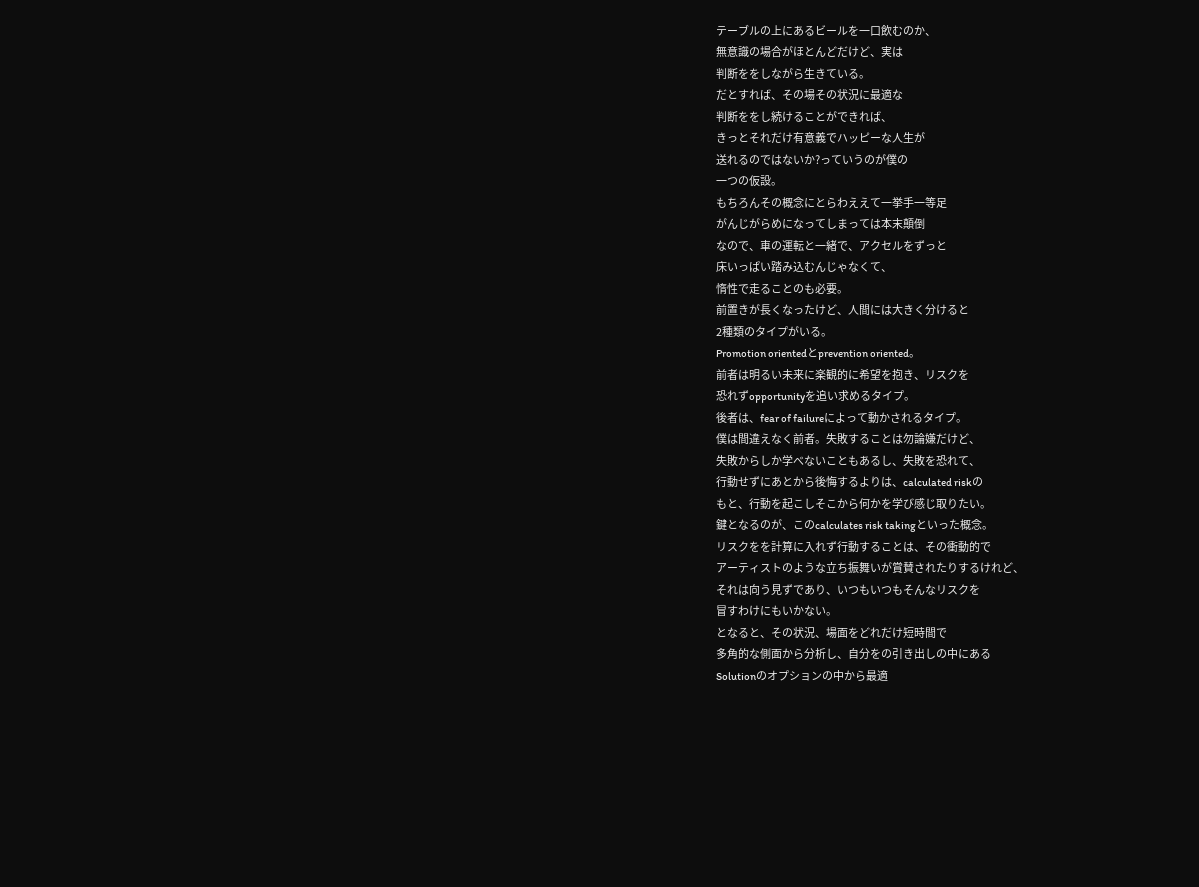テーブルの上にあるビールを一口飲むのか、
無意識の場合がほとんどだけど、実は
判断ををしながら生きている。
だとすれば、その場その状況に最適な
判断ををし続けることができれば、
きっとそれだけ有意義でハッピーな人生が
送れるのではないか?っていうのが僕の
一つの仮設。
もちろんその概念にとらわええて一挙手一等足
がんじがらめになってしまっては本末顛倒
なので、車の運転と一緒で、アクセルをずっと
床いっぱい踏み込むんじゃなくて、
惰性で走ることのも必要。
前置きが長くなったけど、人間には大きく分けると
2種類のタイプがいる。
Promotion orientedとprevention oriented。
前者は明るい未来に楽観的に希望を抱き、リスクを
恐れずopportunityを追い求めるタイプ。
後者は、fear of failureによって動かされるタイプ。
僕は間違えなく前者。失敗することは勿論嫌だけど、
失敗からしか学べないこともあるし、失敗を恐れて、
行動せずにあとから後悔するよりは、calculated riskの
もと、行動を起こしそこから何かを学び感じ取りたい。
鍵となるのが、このcalculates risk takingといった概念。
リスクをを計算に入れず行動することは、その衝動的で
アーティストのような立ち振舞いが賞賛されたりするけれど、
それは向う見ずであり、いつもいつもそんなリスクを
冒すわけにもいかない。
となると、その状況、場面をどれだけ短時間で
多角的な側面から分析し、自分をの引き出しの中にある
Solutionのオプションの中から最適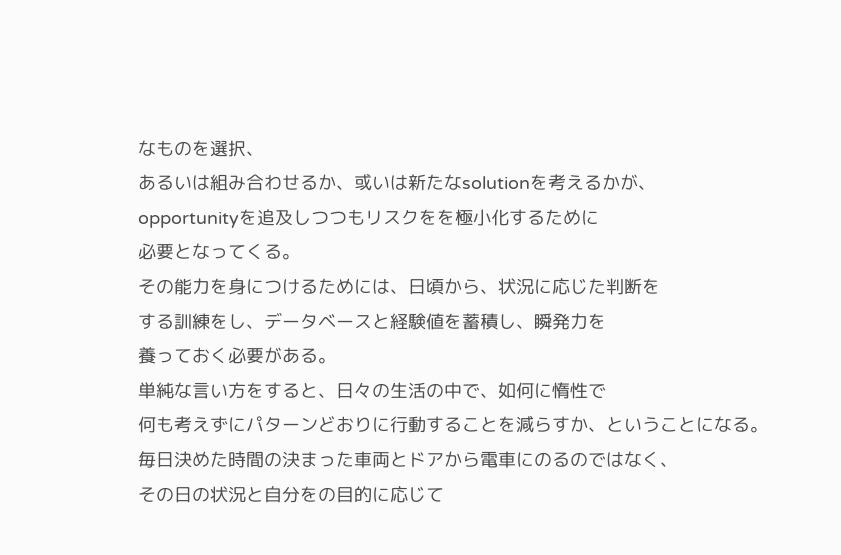なものを選択、
あるいは組み合わせるか、或いは新たなsolutionを考えるかが、
opportunityを追及しつつもリスクをを極小化するために
必要となってくる。
その能力を身につけるためには、日頃から、状況に応じた判断を
する訓練をし、データベースと経験値を蓄積し、瞬発力を
養っておく必要がある。
単純な言い方をすると、日々の生活の中で、如何に惰性で
何も考えずにパターンどおりに行動することを減らすか、ということになる。
毎日決めた時間の決まった車両とドアから電車にのるのではなく、
その日の状況と自分をの目的に応じて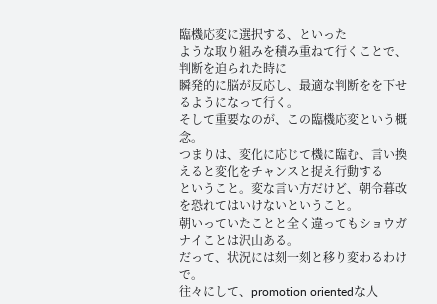臨機応変に選択する、といった
ような取り組みを積み重ねて行くことで、判断を迫られた時に
瞬発的に脳が反応し、最適な判断をを下せるようになって行く。
そして重要なのが、この臨機応変という概念。
つまりは、変化に応じて機に臨む、言い換えると変化をチャンスと捉え行動する
ということ。変な言い方だけど、朝令暮改を恐れてはいけないということ。
朝いっていたことと全く違ってもショウガナイことは沢山ある。
だって、状況には刻一刻と移り変わるわけで。
往々にして、promotion orientedな人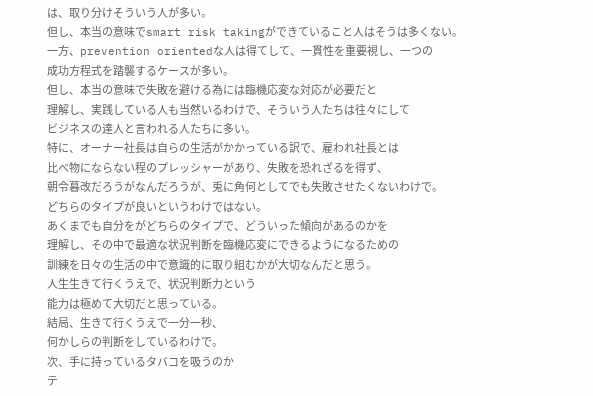は、取り分けそういう人が多い。
但し、本当の意味でsmart risk takingができていること人はそうは多くない。
一方、prevention orientedな人は得てして、一貫性を重要視し、一つの
成功方程式を踏襲するケースが多い。
但し、本当の意味で失敗を避ける為には臨機応変な対応が必要だと
理解し、実践している人も当然いるわけで、そういう人たちは往々にして
ビジネスの達人と言われる人たちに多い。
特に、オーナー社長は自らの生活がかかっている訳で、雇われ社長とは
比べ物にならない程のプレッシャーがあり、失敗を恐れざるを得ず、
朝令暮改だろうがなんだろうが、兎に角何としてでも失敗させたくないわけで。
どちらのタイプが良いというわけではない。
あくまでも自分をがどちらのタイプで、どういった傾向があるのかを
理解し、その中で最適な状況判断を臨機応変にできるようになるための
訓練を日々の生活の中で意識的に取り組むかが大切なんだと思う。
人生生きて行くうえで、状況判断力という
能力は極めて大切だと思っている。
結局、生きて行くうえで一分一秒、
何かしらの判断をしているわけで。
次、手に持っているタバコを吸うのか
テ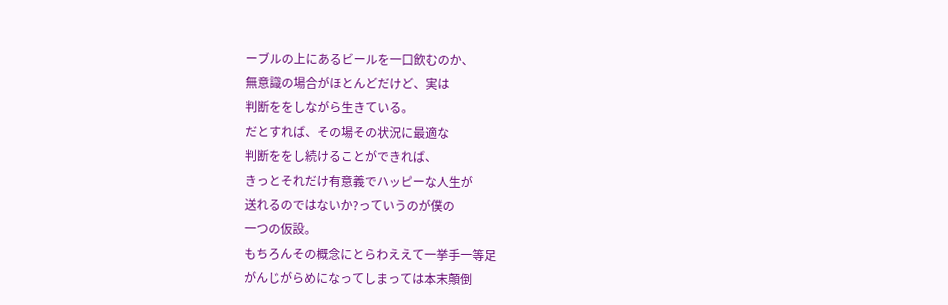ーブルの上にあるビールを一口飲むのか、
無意識の場合がほとんどだけど、実は
判断ををしながら生きている。
だとすれば、その場その状況に最適な
判断ををし続けることができれば、
きっとそれだけ有意義でハッピーな人生が
送れるのではないか?っていうのが僕の
一つの仮設。
もちろんその概念にとらわええて一挙手一等足
がんじがらめになってしまっては本末顛倒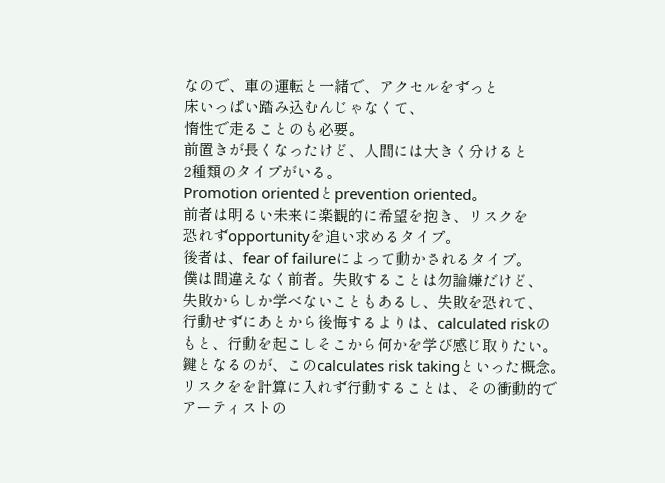なので、車の運転と一緒で、アクセルをずっと
床いっぱい踏み込むんじゃなくて、
惰性で走ることのも必要。
前置きが長くなったけど、人間には大きく分けると
2種類のタイプがいる。
Promotion orientedとprevention oriented。
前者は明るい未来に楽観的に希望を抱き、リスクを
恐れずopportunityを追い求めるタイプ。
後者は、fear of failureによって動かされるタイプ。
僕は間違えなく前者。失敗することは勿論嫌だけど、
失敗からしか学べないこともあるし、失敗を恐れて、
行動せずにあとから後悔するよりは、calculated riskの
もと、行動を起こしそこから何かを学び感じ取りたい。
鍵となるのが、このcalculates risk takingといった概念。
リスクをを計算に入れず行動することは、その衝動的で
アーティストの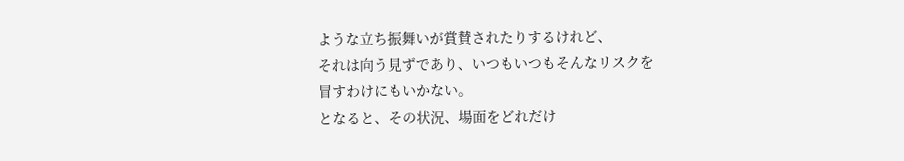ような立ち振舞いが賞賛されたりするけれど、
それは向う見ずであり、いつもいつもそんなリスクを
冒すわけにもいかない。
となると、その状況、場面をどれだけ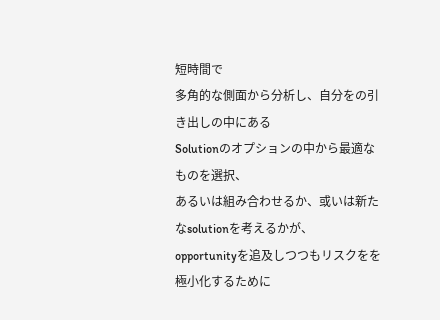短時間で
多角的な側面から分析し、自分をの引き出しの中にある
Solutionのオプションの中から最適なものを選択、
あるいは組み合わせるか、或いは新たなsolutionを考えるかが、
opportunityを追及しつつもリスクをを極小化するために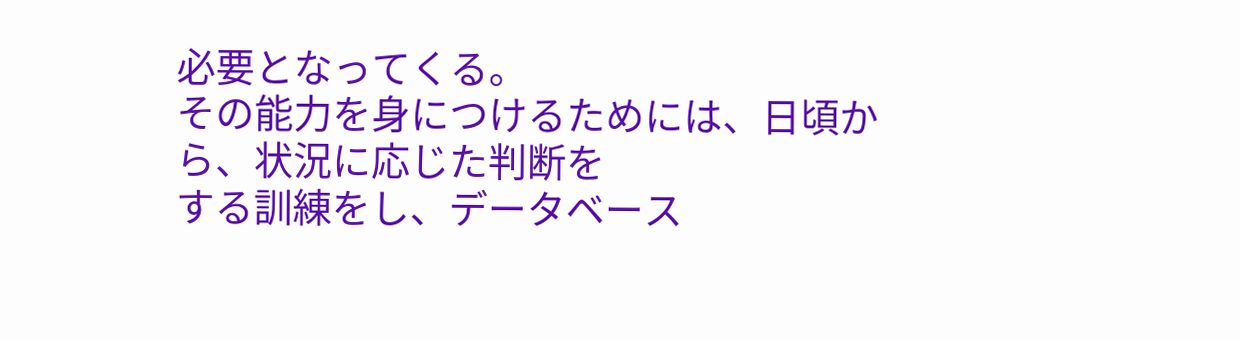必要となってくる。
その能力を身につけるためには、日頃から、状況に応じた判断を
する訓練をし、データベース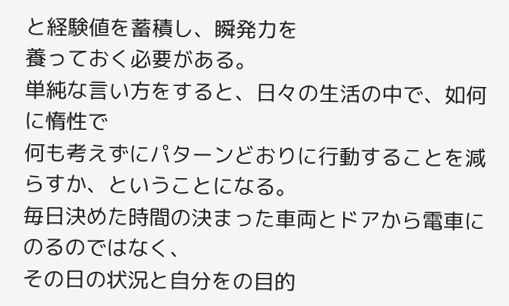と経験値を蓄積し、瞬発力を
養っておく必要がある。
単純な言い方をすると、日々の生活の中で、如何に惰性で
何も考えずにパターンどおりに行動することを減らすか、ということになる。
毎日決めた時間の決まった車両とドアから電車にのるのではなく、
その日の状況と自分をの目的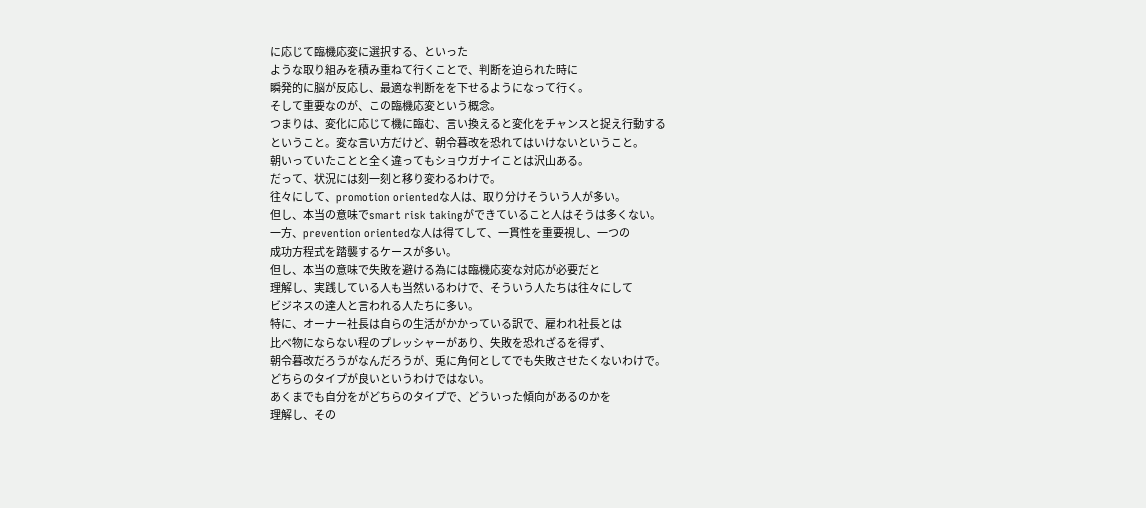に応じて臨機応変に選択する、といった
ような取り組みを積み重ねて行くことで、判断を迫られた時に
瞬発的に脳が反応し、最適な判断をを下せるようになって行く。
そして重要なのが、この臨機応変という概念。
つまりは、変化に応じて機に臨む、言い換えると変化をチャンスと捉え行動する
ということ。変な言い方だけど、朝令暮改を恐れてはいけないということ。
朝いっていたことと全く違ってもショウガナイことは沢山ある。
だって、状況には刻一刻と移り変わるわけで。
往々にして、promotion orientedな人は、取り分けそういう人が多い。
但し、本当の意味でsmart risk takingができていること人はそうは多くない。
一方、prevention orientedな人は得てして、一貫性を重要視し、一つの
成功方程式を踏襲するケースが多い。
但し、本当の意味で失敗を避ける為には臨機応変な対応が必要だと
理解し、実践している人も当然いるわけで、そういう人たちは往々にして
ビジネスの達人と言われる人たちに多い。
特に、オーナー社長は自らの生活がかかっている訳で、雇われ社長とは
比べ物にならない程のプレッシャーがあり、失敗を恐れざるを得ず、
朝令暮改だろうがなんだろうが、兎に角何としてでも失敗させたくないわけで。
どちらのタイプが良いというわけではない。
あくまでも自分をがどちらのタイプで、どういった傾向があるのかを
理解し、その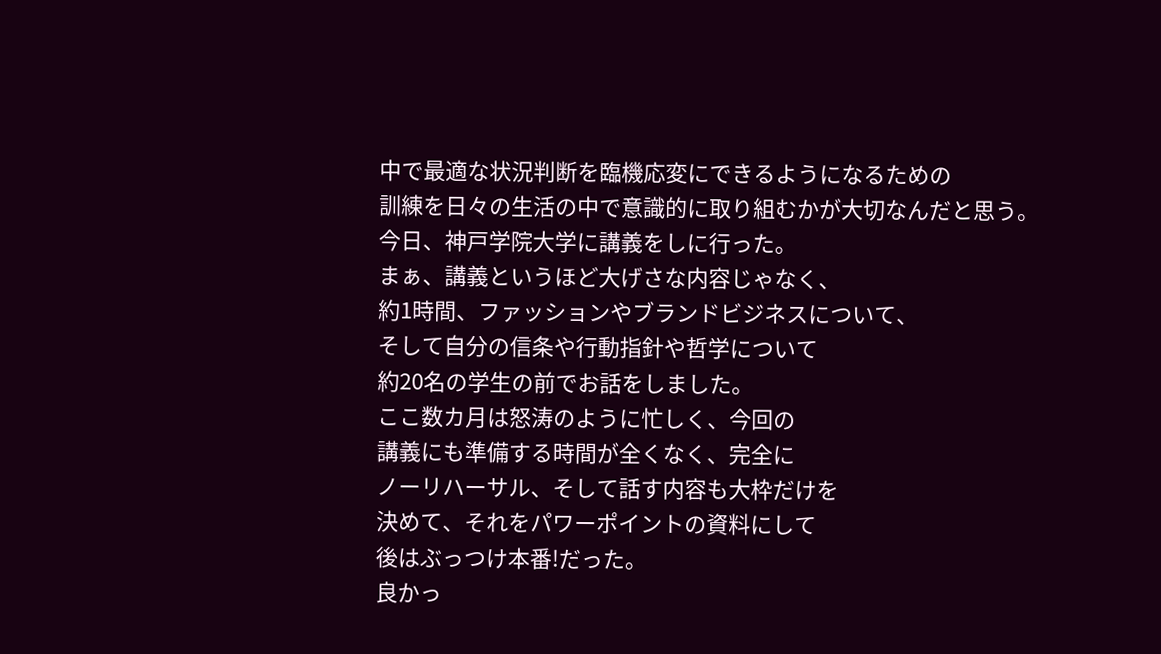中で最適な状況判断を臨機応変にできるようになるための
訓練を日々の生活の中で意識的に取り組むかが大切なんだと思う。
今日、神戸学院大学に講義をしに行った。
まぁ、講義というほど大げさな内容じゃなく、
約1時間、ファッションやブランドビジネスについて、
そして自分の信条や行動指針や哲学について
約20名の学生の前でお話をしました。
ここ数カ月は怒涛のように忙しく、今回の
講義にも準備する時間が全くなく、完全に
ノーリハーサル、そして話す内容も大枠だけを
決めて、それをパワーポイントの資料にして
後はぶっつけ本番!だった。
良かっ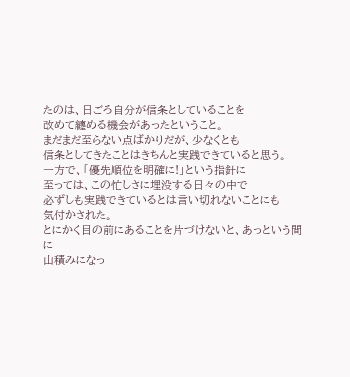たのは、日ごろ自分が信条としていることを
改めて纏める機会があったということ。
まだまだ至らない点ばかりだが、少なくとも
信条としてきたことはきちんと実践できていると思う。
一方で、「優先順位を明確に!」という指針に
至っては、この忙しさに埋没する日々の中で
必ずしも実践できているとは言い切れないことにも
気付かされた。
とにかく目の前にあることを片づけないと、あっという間に
山積みになっ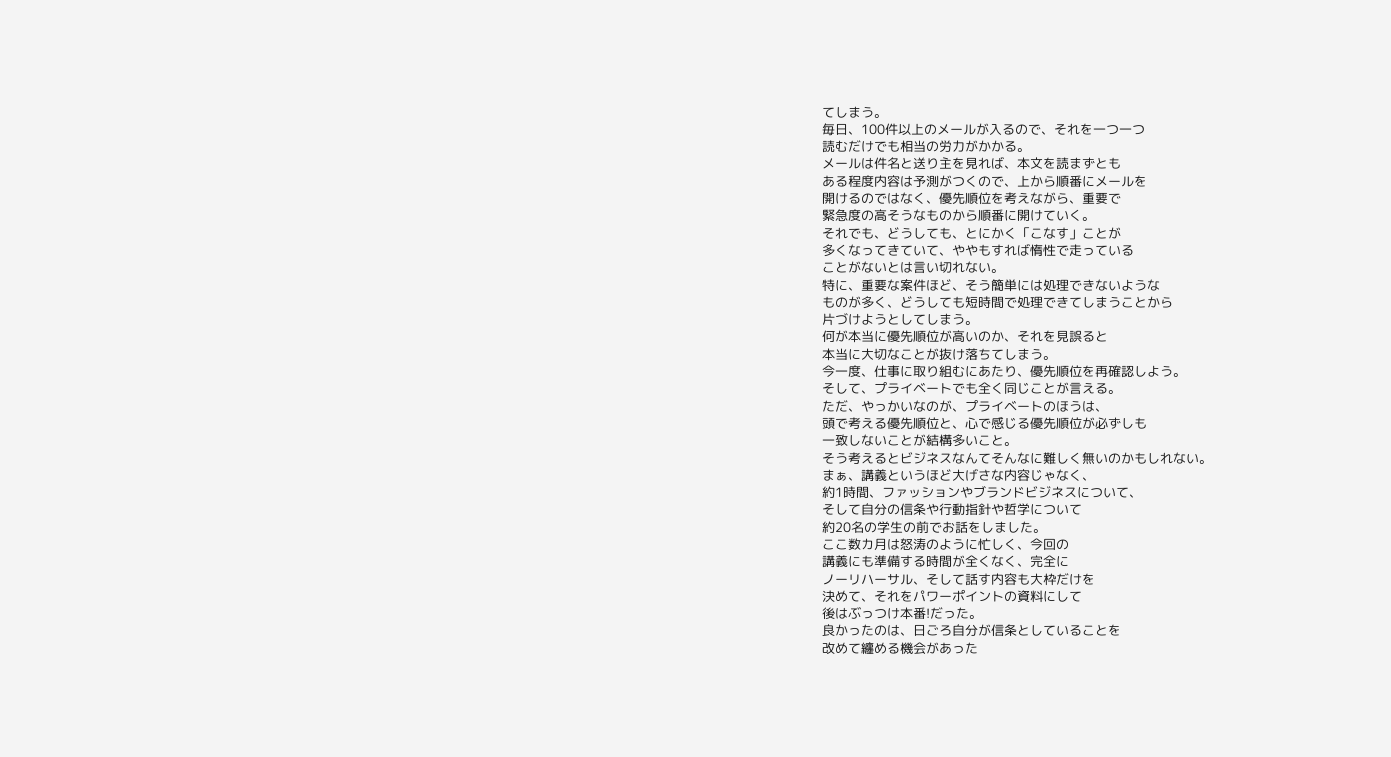てしまう。
毎日、100件以上のメールが入るので、それを一つ一つ
読むだけでも相当の労力がかかる。
メールは件名と送り主を見れば、本文を読まずとも
ある程度内容は予測がつくので、上から順番にメールを
開けるのではなく、優先順位を考えながら、重要で
緊急度の高そうなものから順番に開けていく。
それでも、どうしても、とにかく「こなす」ことが
多くなってきていて、ややもすれば惰性で走っている
ことがないとは言い切れない。
特に、重要な案件ほど、そう簡単には処理できないような
ものが多く、どうしても短時間で処理できてしまうことから
片づけようとしてしまう。
何が本当に優先順位が高いのか、それを見誤ると
本当に大切なことが抜け落ちてしまう。
今一度、仕事に取り組むにあたり、優先順位を再確認しよう。
そして、プライベートでも全く同じことが言える。
ただ、やっかいなのが、プライベートのほうは、
頭で考える優先順位と、心で感じる優先順位が必ずしも
一致しないことが結構多いこと。
そう考えるとビジネスなんてそんなに難しく無いのかもしれない。
まぁ、講義というほど大げさな内容じゃなく、
約1時間、ファッションやブランドビジネスについて、
そして自分の信条や行動指針や哲学について
約20名の学生の前でお話をしました。
ここ数カ月は怒涛のように忙しく、今回の
講義にも準備する時間が全くなく、完全に
ノーリハーサル、そして話す内容も大枠だけを
決めて、それをパワーポイントの資料にして
後はぶっつけ本番!だった。
良かったのは、日ごろ自分が信条としていることを
改めて纏める機会があった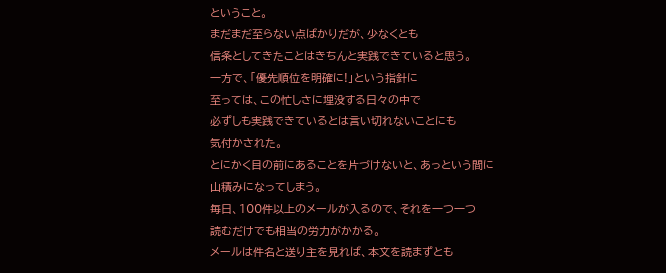ということ。
まだまだ至らない点ばかりだが、少なくとも
信条としてきたことはきちんと実践できていると思う。
一方で、「優先順位を明確に!」という指針に
至っては、この忙しさに埋没する日々の中で
必ずしも実践できているとは言い切れないことにも
気付かされた。
とにかく目の前にあることを片づけないと、あっという間に
山積みになってしまう。
毎日、100件以上のメールが入るので、それを一つ一つ
読むだけでも相当の労力がかかる。
メールは件名と送り主を見れば、本文を読まずとも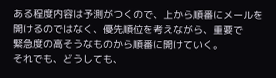ある程度内容は予測がつくので、上から順番にメールを
開けるのではなく、優先順位を考えながら、重要で
緊急度の高そうなものから順番に開けていく。
それでも、どうしても、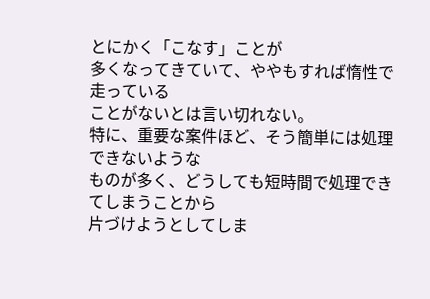とにかく「こなす」ことが
多くなってきていて、ややもすれば惰性で走っている
ことがないとは言い切れない。
特に、重要な案件ほど、そう簡単には処理できないような
ものが多く、どうしても短時間で処理できてしまうことから
片づけようとしてしま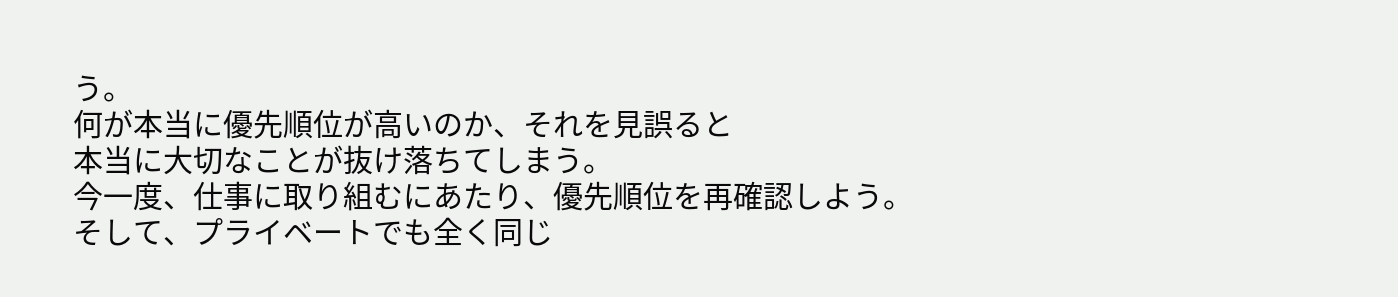う。
何が本当に優先順位が高いのか、それを見誤ると
本当に大切なことが抜け落ちてしまう。
今一度、仕事に取り組むにあたり、優先順位を再確認しよう。
そして、プライベートでも全く同じ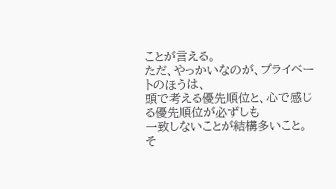ことが言える。
ただ、やっかいなのが、プライベートのほうは、
頭で考える優先順位と、心で感じる優先順位が必ずしも
一致しないことが結構多いこと。
そ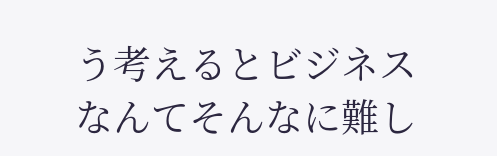う考えるとビジネスなんてそんなに難し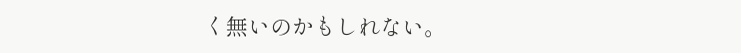く無いのかもしれない。